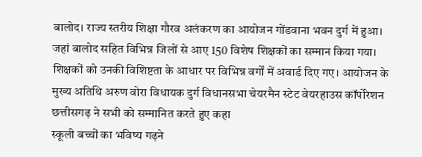बालोद। राज्य स्तरीय शिक्षा गौरव अलंकरण का आयोजन गोंडवाना भवन दुर्ग में हुआ। जहां बालोद सहित विभिन्न जिलों से आए 150 विशेष शिक्षकों का सम्मान किया गया।
शिक्षकों को उनकी विशिष्टता के आधार पर विभिन्न वर्गों में अवार्ड दिए गए। आयोजन के मुख्य अतिथि अरुण वोरा विधायक दुर्ग विधानसभा चेयरमैन स्टेट वेयरहाउस कॉर्पोरेशन छत्तीसगढ़ ने सभी को सम्मानित करते हुए कहा
स्कूली बच्चों का भविष्य गढ़ने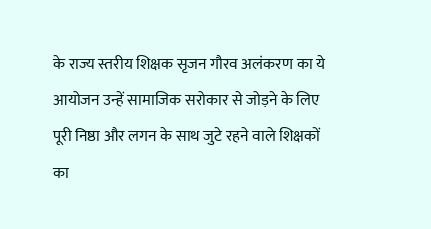के राज्य स्तरीय शिक्षक सृजन गौरव अलंकरण का ये आयोजन उन्हें सामाजिक सरोकार से जोड़ने के लिए पूरी निष्ठा और लगन के साथ जुटे रहने वाले शिक्षकों का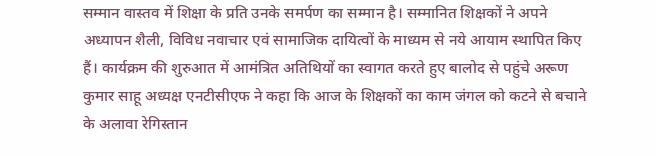सम्मान वास्तव में शिक्षा के प्रति उनके समर्पण का सम्मान है। सम्मानित शिक्षकों ने अपने अध्यापन शैली, विविध नवाचार एवं सामाजिक दायित्वों के माध्यम से नये आयाम स्थापित किए हैं। कार्यक्रम की शुरुआत में आमंत्रित अतिथियों का स्वागत करते हुए बालोद से पहुंचे अरूण कुमार साहू अध्यक्ष एनटीसीएफ ने कहा कि आज के शिक्षकों का काम जंगल को कटने से बचाने के अलावा रेगिस्तान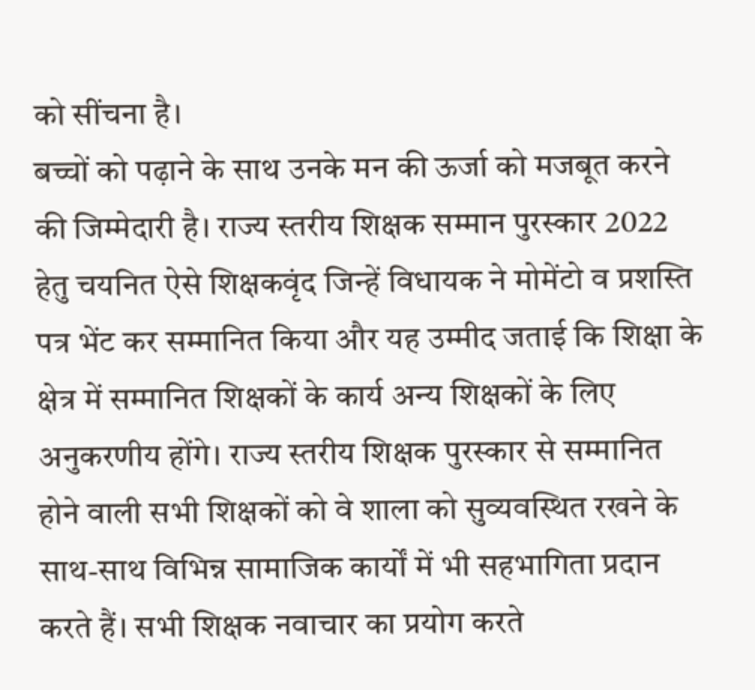को सींचना है।
बच्चों को पढ़ाने के साथ उनके मन की ऊर्जा को मजबूत करने की जिम्मेदारी है। राज्य स्तरीय शिक्षक सम्मान पुरस्कार 2022 हेतु चयनित ऐसे शिक्षकवृंद जिन्हें विधायक ने मोमेंटो व प्रशस्ति पत्र भेंट कर सम्मानित किया और यह उम्मीद जताई कि शिक्षा के क्षेत्र में सम्मानित शिक्षकों के कार्य अन्य शिक्षकों के लिए अनुकरणीय होंगे। राज्य स्तरीय शिक्षक पुरस्कार से सम्मानित होने वाली सभी शिक्षकों को वे शाला को सुव्यवस्थित रखने के साथ-साथ विभिन्न सामाजिक कार्यों में भी सहभागिता प्रदान करते हैं। सभी शिक्षक नवाचार का प्रयोग करते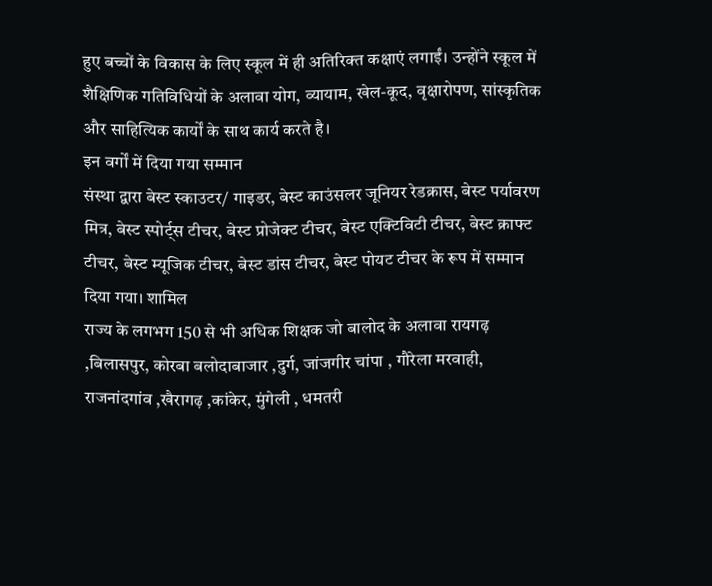हुए बच्चों के विकास के लिए स्कूल में ही अतिरिक्त कक्षाएं लगाईं। उन्होंने स्कूल में शैक्षिणिक गतिविधियों के अलावा योग, व्यायाम, खेल-कूद, वृक्षारोपण, सांस्कृतिक और साहित्यिक कार्यों के साथ कार्य करते है।
इन वर्गों में दिया गया सम्मान
संस्था द्वारा बेस्ट स्काउटर/ गाइडर, बेस्ट काउंसलर जूनियर रेडक्रास, बेस्ट पर्यावरण मित्र, बेस्ट स्पोर्ट्स टीचर, बेस्ट प्रोजेक्ट टीचर, बेस्ट एक्टिविटी टीचर, बेस्ट क्राफ्ट टीचर, बेस्ट म्यूजिक टीचर, बेस्ट डांस टीचर, बेस्ट पोयट टीचर के रूप में सम्मान दिया गया। शामिल
राज्य के लगभग 150 से भी अधिक शिक्षक जो बालोद के अलावा रायगढ़ ,बिलासपुर, कोरबा बलोदाबाजार ,दुर्ग, जांजगीर चांपा , गौरेला मरवाही, राजनांदगांव ,खैरागढ़ ,कांकेर, मुंगेली , धमतरी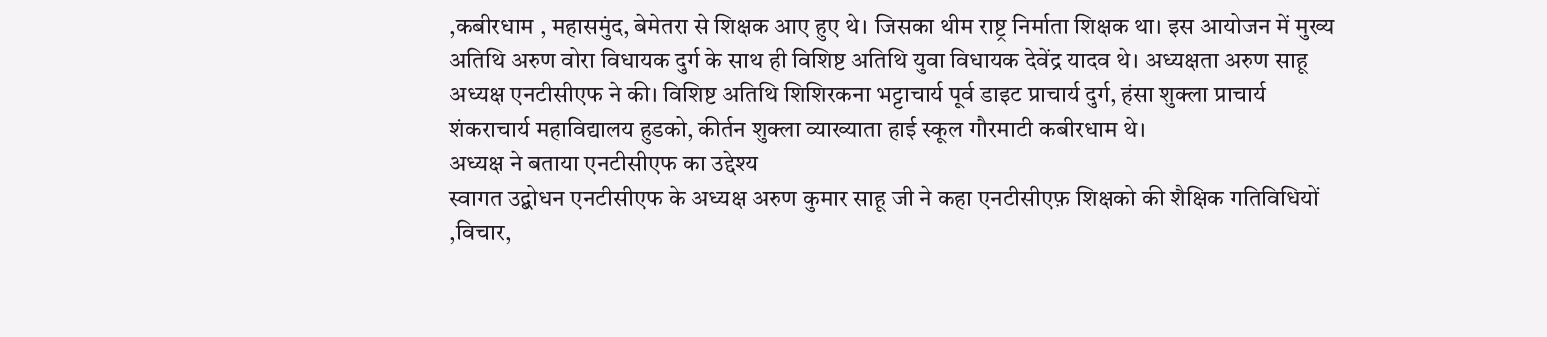,कबीरधाम , महासमुंद, बेमेतरा से शिक्षक आए हुए थे। जिसका थीम राष्ट्र निर्माता शिक्षक था। इस आयोजन में मुख्य अतिथि अरुण वोरा विधायक दुर्ग के साथ ही विशिष्ट अतिथि युवा विधायक देवेंद्र यादव थे। अध्यक्षता अरुण साहू अध्यक्ष एनटीसीएफ ने की। विशिष्ट अतिथि शिशिरकना भट्टाचार्य पूर्व डाइट प्राचार्य दुर्ग, हंसा शुक्ला प्राचार्य शंकराचार्य महाविद्यालय हुडको, कीर्तन शुक्ला व्याख्याता हाई स्कूल गौरमाटी कबीरधाम थे।
अध्यक्ष ने बताया एनटीसीएफ का उद्देश्य
स्वागत उद्बोधन एनटीसीएफ के अध्यक्ष अरुण कुमार साहू जी ने कहा एनटीसीएफ़ शिक्षको की शैक्षिक गतिविधियों ,विचार,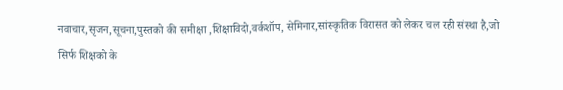नवाचार,सृजन,सूचना,पुस्तको की समीक्षा ,शिक्षाविदो,वर्कशॉप, सेमिनार,सांस्कृतिक विरासत को लेकर चल रही संस्था है,जो
सिर्फ शिक्षको के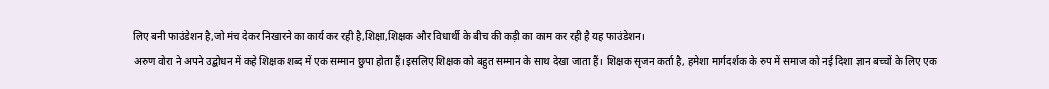लिए बनी फाउंडेशन है,जो मंच देकर निखारने का कार्य कर रही है,शिक्षा,शिक्षक और विधार्थी के बीच की कड़ी का काम कर रही है यह फाउंडेशन।
अरुण वोरा ने अपने उद्बोधन में कहे शिक्षक शब्द में एक सम्मान छुपा होता हैं।इसलिए शिक्षक को बहुत सम्मान के साथ देखा जाता हैं। शिक्षक सृजन कर्ता है, हमेशा मार्गदर्शक के रुप में समाज को नई दिशा ज्ञान बच्चों के लिए एक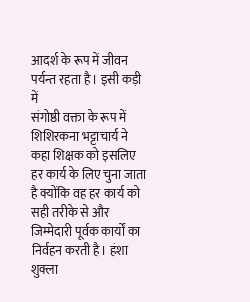आदर्श के रूप में जीवन पर्यन्त रहता है। इसी कड़ी में
संगोष्ठी वक्ता के रूप में शिशिरकना भट्टाचार्य ने कहा शिक्षक को इसलिए हर कार्य के लिए चुना जाता है क्योंकि वह हर कार्य को सही तरीके से और जिम्मेदारी पूर्वक कार्यों का निर्वहन करती है। हंशा शुक्ला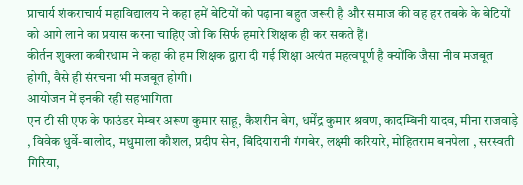प्राचार्य शंकराचार्य महाविद्यालय ने कहा हमें बेटियों को पढ़ाना बहुत जरूरी है और समाज की वह हर तबके के बेटियों को आगे लाने का प्रयास करना चाहिए जो कि सिर्फ हमारे शिक्षक ही कर सकते हैं।
कीर्तन शुक्ला कबीरधाम ने कहा की हम शिक्षक द्वारा दी गई शिक्षा अत्यंत महत्वपूर्ण है क्योंकि जैसा नीव मजबूत होगी, वैसे ही संरचना भी मजबूत होगी।
आयोजन में इनकी रही सहभागिता
एन टी सी एफ के फाउंडर मेम्बर अरूण कुमार साहू, कैशरीन बेग, धर्मेंद्र कुमार श्रवण, कादम्बिनी यादव, मीना राजवाड़े , विवेक धुर्वे-बालोद, मधुमाला कौशल, प्रदीप सेन, बिंदियारानी गंगबेर, लक्ष्मी करियारे, मोहितराम बनपेला , सरस्वती गिरिया,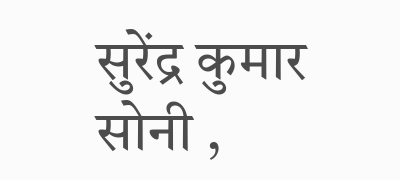सुरेंद्र कुमार सोनी ,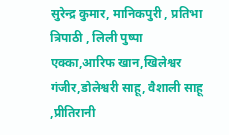सुरेन्द्र कुमार, मानिकपुरी , प्रतिभा त्रिपाठी , लिली पुष्पा एक्का,आरिफ खान,खिलेश्वर गंजीर,डोलेश्वरी साहू, वैशाली साहू ,प्रीतिरानी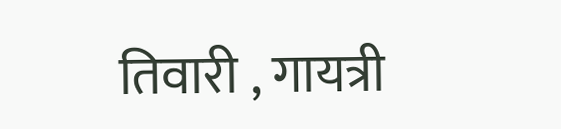तिवारी , गायत्री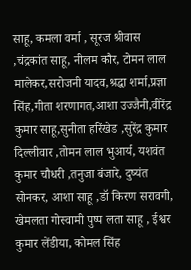साहू, कमला वर्मा , सूरज श्रीवास ,चंद्रकांत साहू, नीलम कौर, टोमन लाल मालेकर,सरोजनी यादव,श्रद्धा शर्मा,प्रज्ञा सिंह,गीता शरणागत,आशा उज्जैनी,वीरेंद्र कुमार साहू,सुनीता हरिंखेड ,सुरेंद्र कुमार दिल्लीवार ,तोमन लाल भुआर्य, यशवंत कुमार चौधरी ,तनुजा बंजारे, दुष्यंत सोनकर, आशा साहू ,डॉ किरण सरावगी, खेमलता गोस्वामी पुष्प लता साहू , ईश्वर कुमार लेंडीया, कोमल सिंह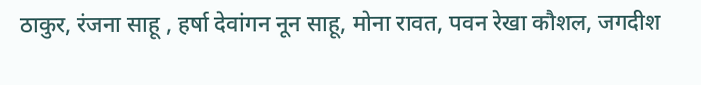ठाकुर, रंजना साहू , हर्षा देवांगन नून साहू, मोना रावत, पवन रेखा कौशल, जगदीश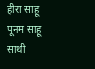हीरा साहू पूनम साहू साथी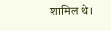शामिल थे।